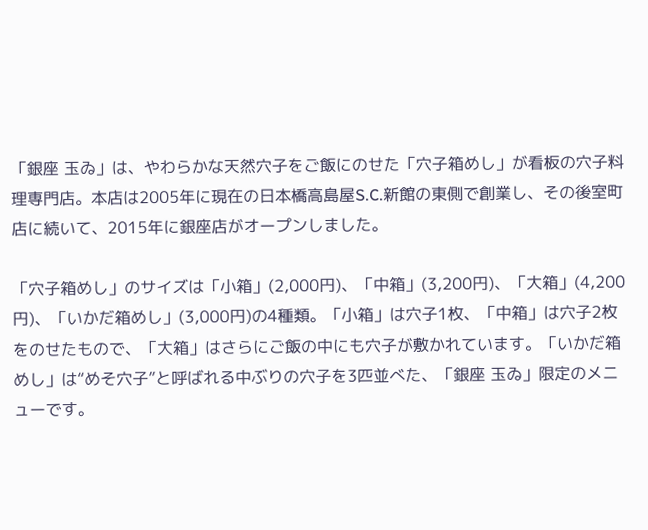「銀座 玉ゐ」は、やわらかな天然穴子をご飯にのせた「穴子箱めし」が看板の穴子料理専門店。本店は2005年に現在の日本橋高島屋S.C.新館の東側で創業し、その後室町店に続いて、2015年に銀座店がオープンしました。

「穴子箱めし」のサイズは「小箱」(2,000円)、「中箱」(3,200円)、「大箱」(4,200円)、「いかだ箱めし」(3,000円)の4種類。「小箱」は穴子1枚、「中箱」は穴子2枚をのせたもので、「大箱」はさらにご飯の中にも穴子が敷かれています。「いかだ箱めし」は“めそ穴子”と呼ばれる中ぶりの穴子を3匹並べた、「銀座 玉ゐ」限定のメニューです。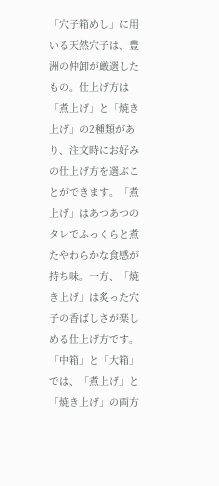「穴子箱めし」に用いる天然穴子は、豊洲の仲卸が厳選したもの。仕上げ方は「煮上げ」と「焼き上げ」の2種類があり、注文時にお好みの仕上げ方を選ぶことができます。「煮上げ」はあつあつのタレでふっくらと煮たやわらかな食感が持ち味。一方、「焼き上げ」は炙った穴子の香ばしさが楽しめる仕上げ方です。「中箱」と「大箱」では、「煮上げ」と「焼き上げ」の両方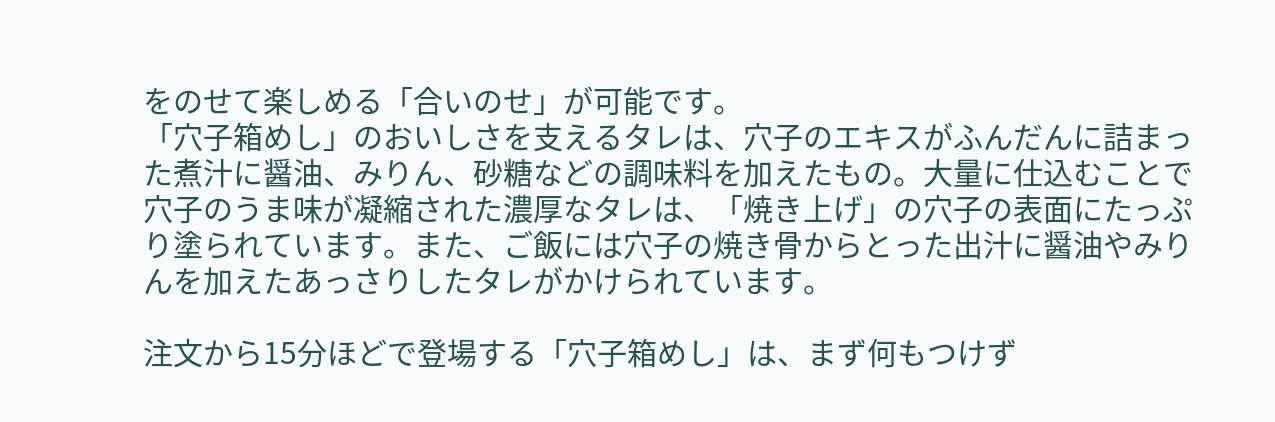をのせて楽しめる「合いのせ」が可能です。
「穴子箱めし」のおいしさを支えるタレは、穴子のエキスがふんだんに詰まった煮汁に醤油、みりん、砂糖などの調味料を加えたもの。大量に仕込むことで穴子のうま味が凝縮された濃厚なタレは、「焼き上げ」の穴子の表面にたっぷり塗られています。また、ご飯には穴子の焼き骨からとった出汁に醤油やみりんを加えたあっさりしたタレがかけられています。

注文から15分ほどで登場する「穴子箱めし」は、まず何もつけず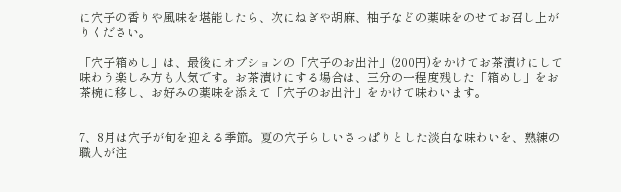に穴子の香りや風味を堪能したら、次にねぎや胡麻、柚子などの薬味をのせてお召し上がりください。

「穴子箱めし」は、最後にオプションの「穴子のお出汁」(200円)をかけてお茶漬けにして味わう楽しみ方も人気です。お茶漬けにする場合は、三分の一程度残した「箱めし」をお茶椀に移し、お好みの薬味を添えて「穴子のお出汁」をかけて味わいます。


7、8月は穴子が旬を迎える季節。夏の穴子らしいさっぱりとした淡白な味わいを、熟練の職人が注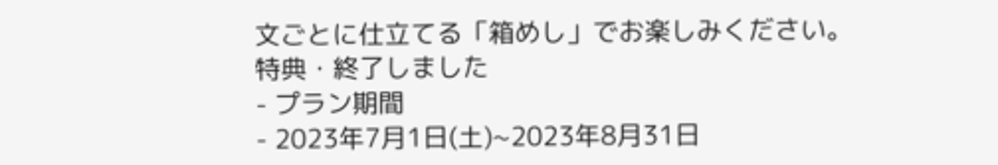文ごとに仕立てる「箱めし」でお楽しみください。
特典・終了しました
- プラン期間
- 2023年7月1日(土)~2023年8月31日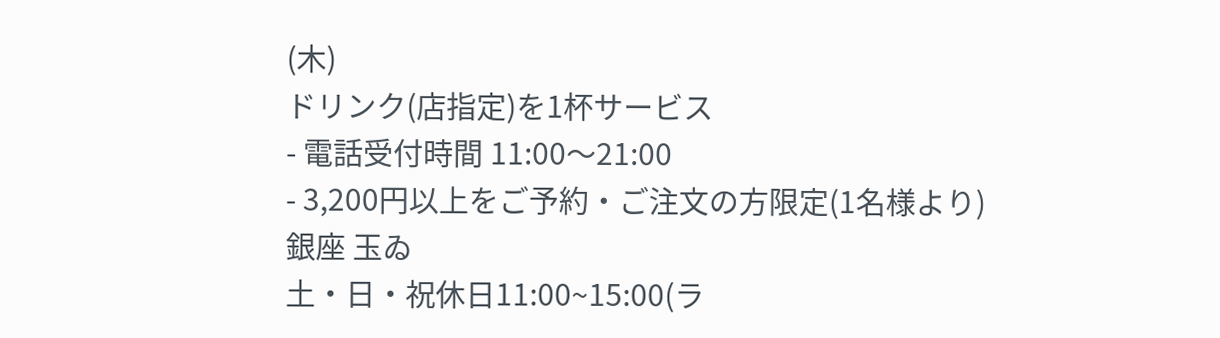(木)
ドリンク(店指定)を1杯サービス
- 電話受付時間 11:00〜21:00
- 3,200円以上をご予約・ご注文の方限定(1名様より)
銀座 玉ゐ
土・日・祝休日11:00~15:00(ラ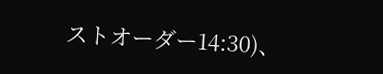ストオーダー14:30)、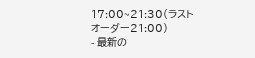17:00~21:30(ラストオーダー21:00)
- 最新の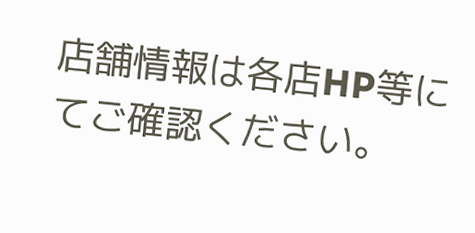店舗情報は各店HP等にてご確認ください。